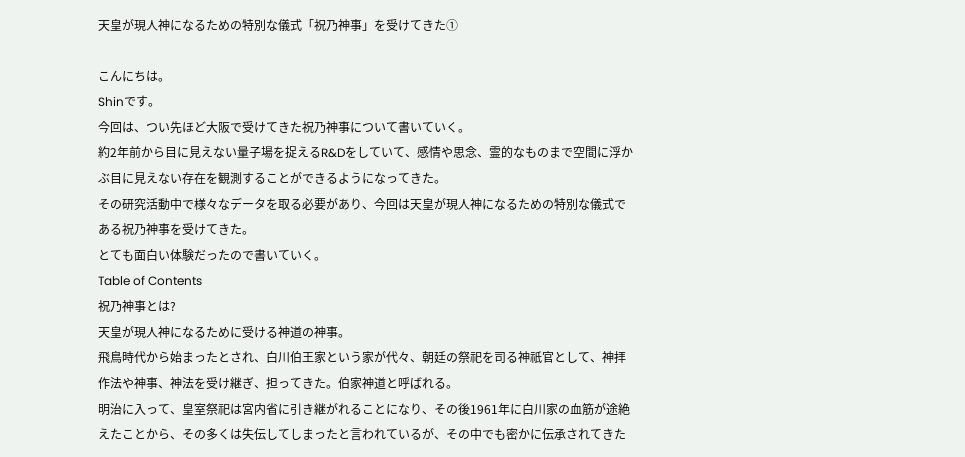天皇が現人神になるための特別な儀式「祝乃神事」を受けてきた①

こんにちは。
Shinです。
今回は、つい先ほど大阪で受けてきた祝乃神事について書いていく。
約2年前から目に見えない量子場を捉えるR&Dをしていて、感情や思念、霊的なものまで空間に浮かぶ目に見えない存在を観測することができるようになってきた。
その研究活動中で様々なデータを取る必要があり、今回は天皇が現人神になるための特別な儀式である祝乃神事を受けてきた。
とても面白い体験だったので書いていく。
Table of Contents
祝乃神事とは?
天皇が現人神になるために受ける神道の神事。
飛鳥時代から始まったとされ、白川伯王家という家が代々、朝廷の祭祀を司る神祇官として、神拝作法や神事、神法を受け継ぎ、担ってきた。伯家神道と呼ばれる。
明治に入って、皇室祭祀は宮内省に引き継がれることになり、その後1961年に白川家の血筋が途絶えたことから、その多くは失伝してしまったと言われているが、その中でも密かに伝承されてきた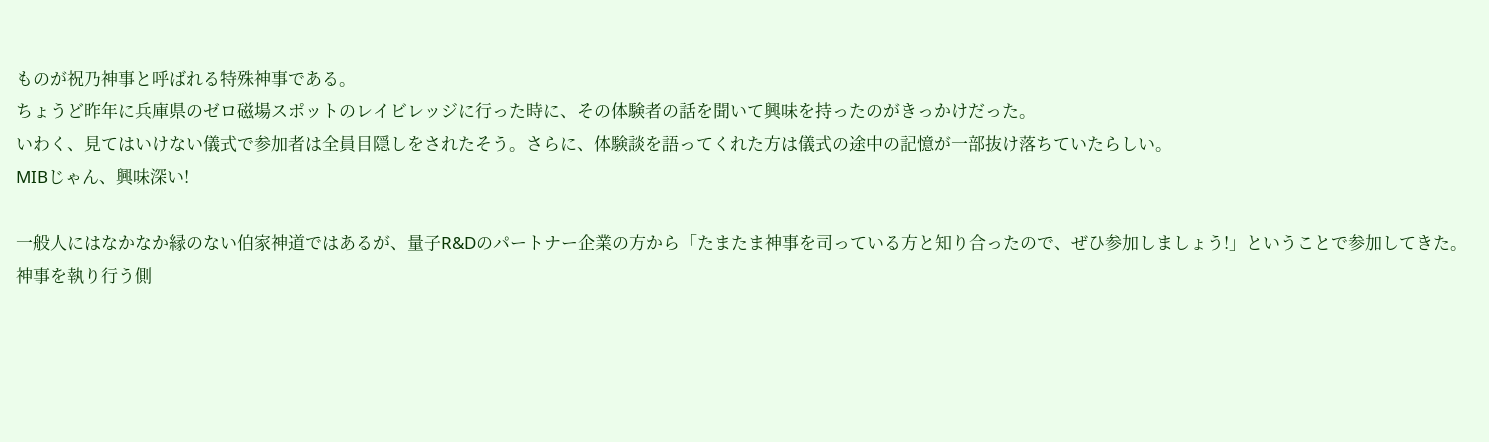ものが祝乃神事と呼ばれる特殊神事である。
ちょうど昨年に兵庫県のゼロ磁場スポットのレイビレッジに行った時に、その体験者の話を聞いて興味を持ったのがきっかけだった。
いわく、見てはいけない儀式で参加者は全員目隠しをされたそう。さらに、体験談を語ってくれた方は儀式の途中の記憶が一部抜け落ちていたらしい。
MIBじゃん、興味深い!

一般人にはなかなか縁のない伯家神道ではあるが、量子R&Dのパートナー企業の方から「たまたま神事を司っている方と知り合ったので、ぜひ参加しましょう!」ということで参加してきた。
神事を執り行う側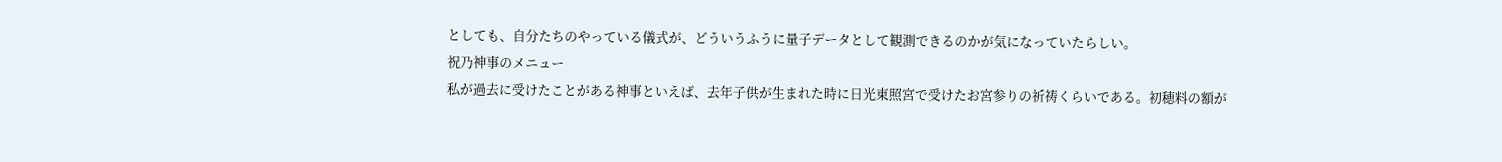としても、自分たちのやっている儀式が、どういうふうに量子データとして観測できるのかが気になっていたらしい。
祝乃神事のメニュー
私が過去に受けたことがある神事といえば、去年子供が生まれた時に日光東照宮で受けたお宮参りの祈祷くらいである。初穂料の額が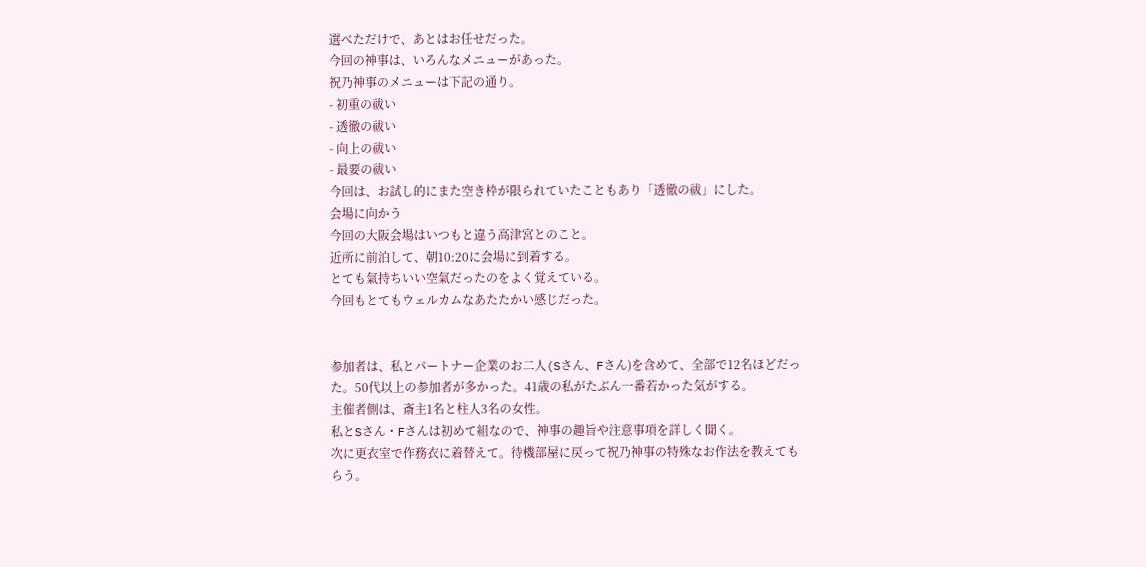選べただけで、あとはお任せだった。
今回の神事は、いろんなメニューがあった。
祝乃神事のメニューは下記の通り。
- 初重の祓い
- 透徹の祓い
- 向上の祓い
- 最要の祓い
今回は、お試し的にまた空き枠が限られていたこともあり「透徹の祓」にした。
会場に向かう
今回の大阪会場はいつもと違う高津宮とのこと。
近所に前泊して、朝10:20に会場に到着する。
とても氣持ちいい空氣だったのをよく覚えている。
今回もとてもウェルカムなあたたかい感じだった。


参加者は、私とパートナー企業のお二人(Sさん、Fさん)を含めて、全部で12名ほどだった。50代以上の参加者が多かった。41歳の私がたぶん一番若かった気がする。
主催者側は、斎主1名と柱人3名の女性。
私とSさん・Fさんは初めて組なので、神事の趣旨や注意事項を詳しく聞く。
次に更衣室で作務衣に着替えて。待機部屋に戻って祝乃神事の特殊なお作法を教えてもらう。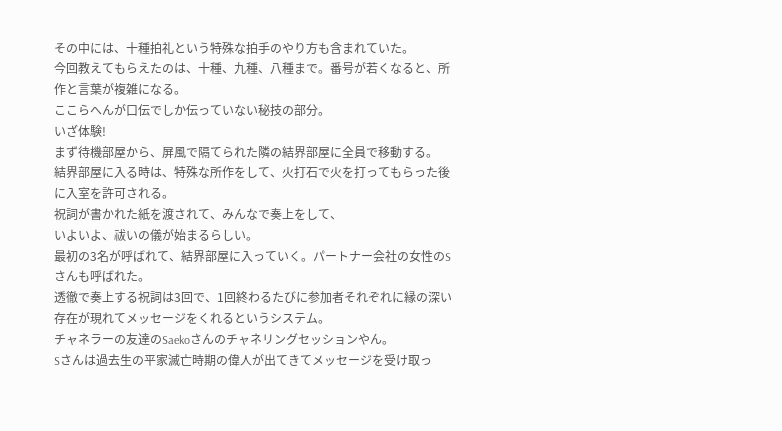その中には、十種拍礼という特殊な拍手のやり方も含まれていた。
今回教えてもらえたのは、十種、九種、八種まで。番号が若くなると、所作と言葉が複雑になる。
ここらへんが口伝でしか伝っていない秘技の部分。
いざ体験!
まず待機部屋から、屏風で隔てられた隣の結界部屋に全員で移動する。
結界部屋に入る時は、特殊な所作をして、火打石で火を打ってもらった後に入室を許可される。
祝詞が書かれた紙を渡されて、みんなで奏上をして、
いよいよ、祓いの儀が始まるらしい。
最初の3名が呼ばれて、結界部屋に入っていく。パートナー会社の女性のSさんも呼ばれた。
透徹で奏上する祝詞は3回で、1回終わるたびに参加者それぞれに縁の深い存在が現れてメッセージをくれるというシステム。
チャネラーの友達のSaekoさんのチャネリングセッションやん。
Sさんは過去生の平家滅亡時期の偉人が出てきてメッセージを受け取っ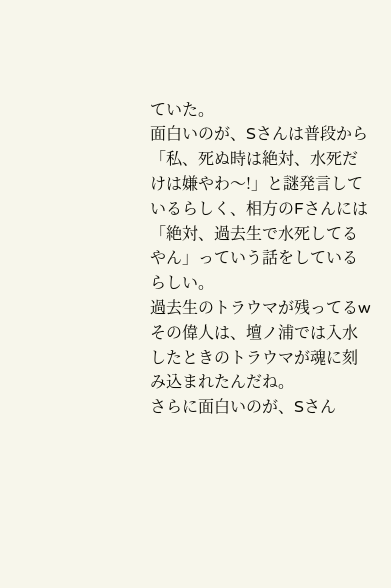ていた。
面白いのが、Sさんは普段から「私、死ぬ時は絶対、水死だけは嫌やわ〜!」と謎発言しているらしく、相方のFさんには「絶対、過去生で水死してるやん」っていう話をしているらしい。
過去生のトラウマが残ってるw
その偉人は、壇ノ浦では入水したときのトラウマが魂に刻み込まれたんだね。
さらに面白いのが、Sさん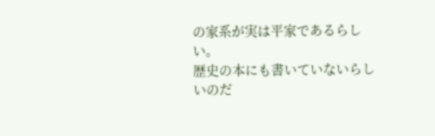の家系が実は平家であるらしい。
歴史の本にも書いていないらしいのだ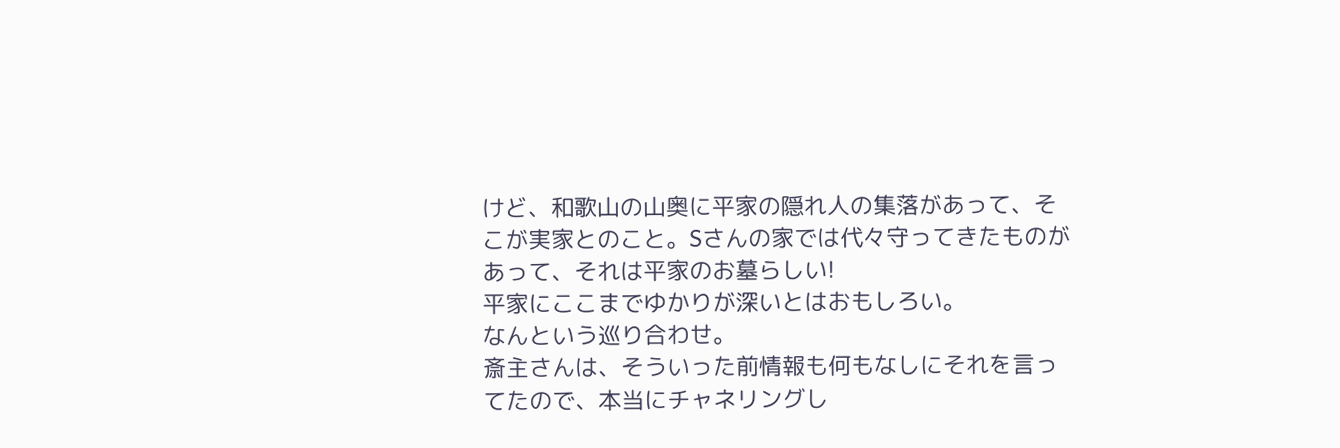けど、和歌山の山奥に平家の隠れ人の集落があって、そこが実家とのこと。Sさんの家では代々守ってきたものがあって、それは平家のお墓らしい!
平家にここまでゆかりが深いとはおもしろい。
なんという巡り合わせ。
斎主さんは、そういった前情報も何もなしにそれを言ってたので、本当にチャネリングし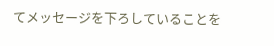てメッセージを下ろしていることを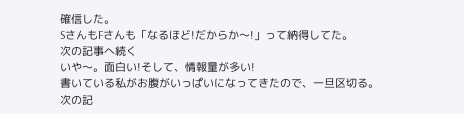確信した。
SさんもFさんも「なるほど!だからか〜!」って納得してた。
次の記事へ続く
いや〜。面白い!そして、情報量が多い!
書いている私がお腹がいっぱいになってきたので、一旦区切る。
次の記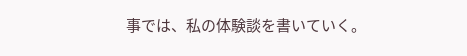事では、私の体験談を書いていく。